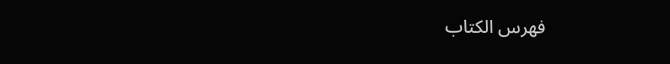فهرس الكتاب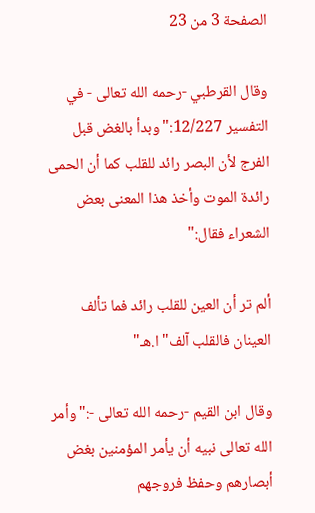الصفحة 3 من 23

وقال القرطبي -رحمه الله تعالى - في التفسير 12/227:"وبدأ بالغض قبل الفرج لأن البصر رائد للقلب كما أن الحمى رائدة الموت وأخذ هذا المعنى بعض الشعراء فقال:"

ألم تر أن العين للقلب رائد فما تألف العينان فالقلب آلف"ا.هـ"

وقال ابن القيم -رحمه الله تعالى -:"وأمر الله تعالى نبيه أن يأمر المؤمنين بغض أبصارهم وحفظ فروجهم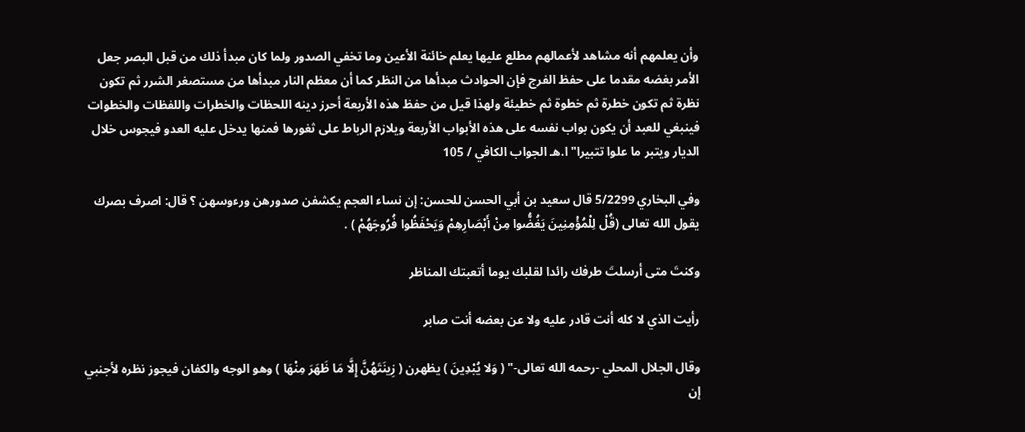وأن يعلمهم أنه مشاهد لأعمالهم مطلع عليها يعلم خائنة الأعين وما تخفي الصدور ولما كان مبدأ ذلك من قبل البصر جعل الأمر بغضه مقدما على حفظ الفرج فإن الحوادث مبدأها من النظر كما أن معظم النار مبدأها من مستصغر الشرر ثم تكون نظرة ثم تكون خطرة ثم خطوة ثم خطيئة ولهذا قيل من حفظ هذه الأربعة أحرز دينه اللحظات والخطرات واللفظات والخطوات فينبغي للعبد أن يكون بواب نفسه على هذه الأبواب الأربعة ويلازم الرباط على ثغورها فمنها يدخل عليه العدو فيجوس خلال الديار ويتبر ما علوا تتبيرا"ا.هـ الجواب الكافي / 105

وفي البخاري 5/2299 قال سعيد بن أبي الحسن للحسن: إن نساء العجم يكشفن صدورهن ورءوسهن ؟ قال: اصرف بصرك يقول الله تعالى (قُلْ لِلْمُؤْمِنِينَ يَغُضُّوا مِنْ أَبْصَارِهِمْ وَيَحْفَظُوا فُرُوجَهُمْ ) .

وكنتَ متى أرسلتَ طرفك رائدا لقلبك يوما أتعبتك المناظر

رأيت الذي لا كله أنت قادر عليه ولا عن بعضه أنت صابر

وقال الجلال المحلي -رحمه الله تعالى-" ( وَلا يُبْدِينَ ) يظهرن ( زِينَتَهُنَّ إِلَّا مَا ظَهَرَ مِنْهَا ) وهو الوجه والكفان فيجوز نظره لأجنبي إن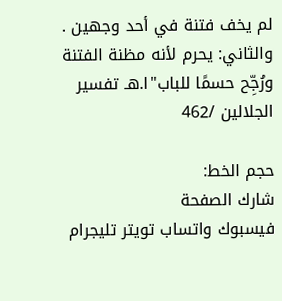لم يخف فتنة في أحد وجهين . والثاني: يحرم لأنه مظنة الفتنة ورُجِّح حسمًا للباب"ا.هـ تفسير الجلالين /462

حجم الخط:
شارك الصفحة
فيسبوك واتساب تويتر تليجرام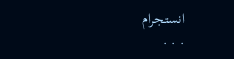انستجرام
. . .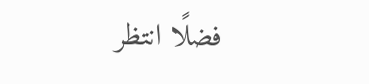فضلًا انتظر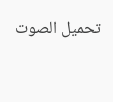تحميل الصوت